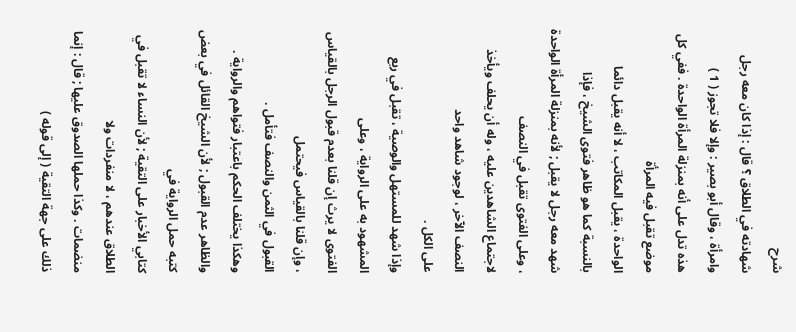شرح
شهادته في الطلاق ؟ قال : إذا كان معه رجل وامرأة ، وقال أبو بصير : وإلا فلا تجوز ( 1 )
هذه تدل على أنه بمنزلة المرأة الواحدة . ففي كل موضع تقبل فيه المرأة
الواحدة ، يقبل المكاتب ، لا أنه يقبل دائما بالنسبة كما هو ظاهر فتوى الشيخ ، فإذا
شهد معه رجل لا يقبل ; لأنه بمنزلة المرأة الواحدة ، وعلى الفتوى تقبل في النصف
لاجتماع الشاهدين عليه ، وله أن يحلف ويأخذ النصف الآخر ، لوجود شاهد واحد
على الكل .
وإذا شهد للمستهل والوصية ، تقبل في ربع المشهود به على الرواية ، وعلى
الفتوى لا يرث إن قلنا بعدم قبول الرجل بالقياس ، وإن قلنا بالقياس فيحتمل
القبول في الثمن والنصف فتأمل .
وهكذا يختلف الحكم باعتبار فتواهم والرواية .
والظاهر عدم القبول ; لأن الشيخ القائل في بعض كتبه حمل الرواية في
كتابي الأخبار على التقية ; لأن النساء لا تقبل في الطلاق عندهم ، لا منفردات ولا
منضمات . وكذا حملها الصدوق عليها ; قال : إنما ذلك على جهة التقية ( إلى قوله )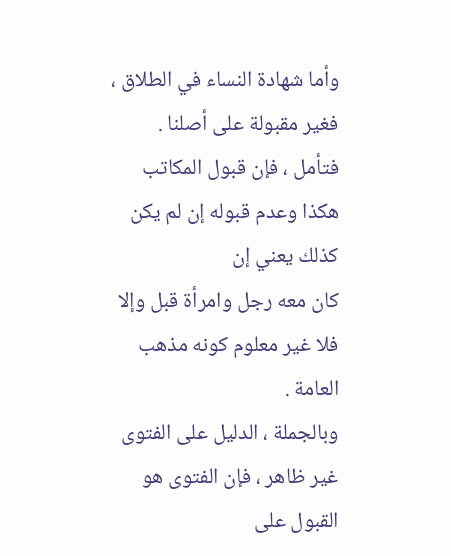وأما شهادة النساء في الطلاق ، فغير مقبولة على أصلنا .
فتأمل ، فإن قبول المكاتب هكذا وعدم قبوله إن لم يكن كذلك يعني إن
كان معه رجل وامرأة قبل وإلا فلا غير معلوم كونه مذهب العامة .
وبالجملة ، الدليل على الفتوى غير ظاهر ، فإن الفتوى هو القبول على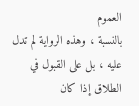العموم
بالنسبة ، وهذه الرواية لم تدل عليه ، بل على القبول في الطلاق إذا كان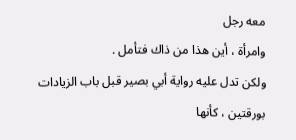معه رجل
وامرأة ، أين هذا من ذاك فتأمل .
ولكن تدل عليه رواية أبي بصير قبل باب الزيادات بورقتين ، كأنها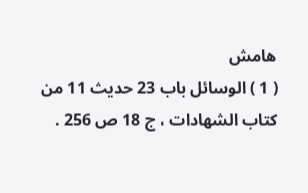هامش
( 1 ) الوسائل باب 23 حديث 11 من كتاب الشهادات ، ج 18 ص 256 .